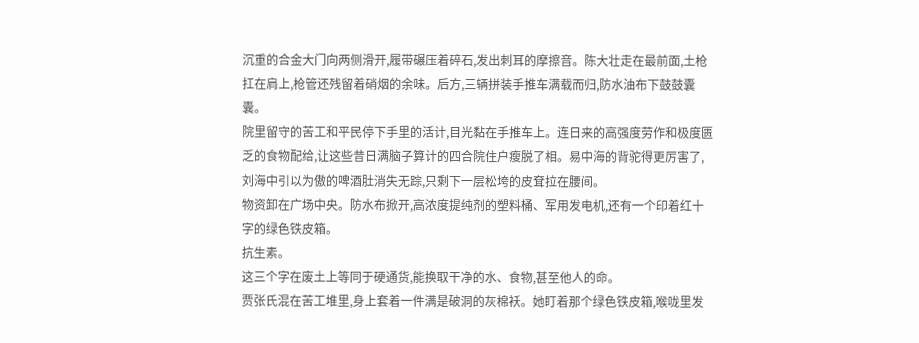沉重的合金大门向两侧滑开,履带碾压着碎石,发出刺耳的摩擦音。陈大壮走在最前面,土枪扛在肩上,枪管还残留着硝烟的余味。后方,三辆拼装手推车满载而归,防水油布下鼓鼓囊囊。
院里留守的苦工和平民停下手里的活计,目光黏在手推车上。连日来的高强度劳作和极度匮乏的食物配给,让这些昔日满脑子算计的四合院住户瘦脱了相。易中海的背驼得更厉害了,刘海中引以为傲的啤酒肚消失无踪,只剩下一层松垮的皮耷拉在腰间。
物资卸在广场中央。防水布掀开,高浓度提纯剂的塑料桶、军用发电机,还有一个印着红十字的绿色铁皮箱。
抗生素。
这三个字在废土上等同于硬通货,能换取干净的水、食物,甚至他人的命。
贾张氏混在苦工堆里,身上套着一件满是破洞的灰棉袄。她盯着那个绿色铁皮箱,喉咙里发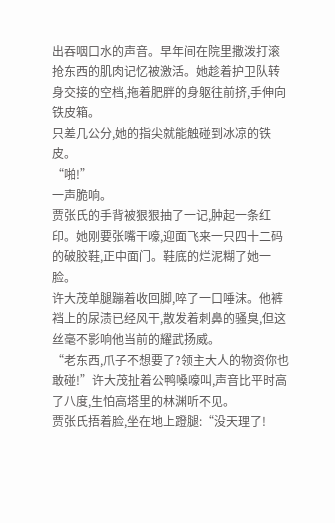出吞咽口水的声音。早年间在院里撒泼打滚抢东西的肌肉记忆被激活。她趁着护卫队转身交接的空档,拖着肥胖的身躯往前挤,手伸向铁皮箱。
只差几公分,她的指尖就能触碰到冰凉的铁皮。
“啪!”
一声脆响。
贾张氏的手背被狠狠抽了一记,肿起一条红印。她刚要张嘴干嚎,迎面飞来一只四十二码的破胶鞋,正中面门。鞋底的烂泥糊了她一脸。
许大茂单腿蹦着收回脚,啐了一口唾沫。他裤裆上的尿渍已经风干,散发着刺鼻的骚臭,但这丝毫不影响他当前的耀武扬威。
“老东西,爪子不想要了?领主大人的物资你也敢碰!”许大茂扯着公鸭嗓嚎叫,声音比平时高了八度,生怕高塔里的林渊听不见。
贾张氏捂着脸,坐在地上蹬腿:“没天理了!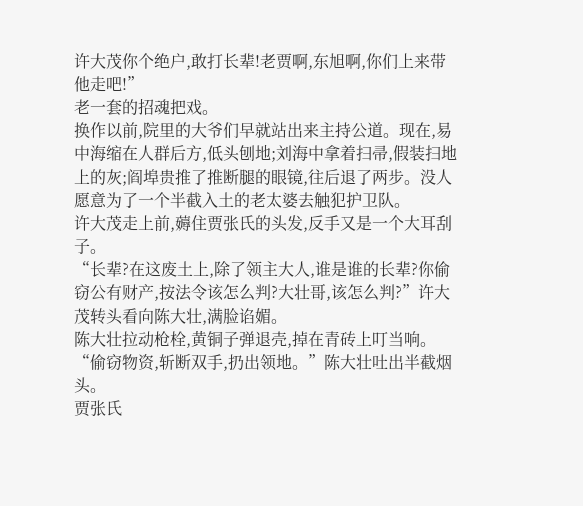许大茂你个绝户,敢打长辈!老贾啊,东旭啊,你们上来带他走吧!”
老一套的招魂把戏。
换作以前,院里的大爷们早就站出来主持公道。现在,易中海缩在人群后方,低头刨地;刘海中拿着扫帚,假装扫地上的灰;阎埠贵推了推断腿的眼镜,往后退了两步。没人愿意为了一个半截入土的老太婆去触犯护卫队。
许大茂走上前,薅住贾张氏的头发,反手又是一个大耳刮子。
“长辈?在这废土上,除了领主大人,谁是谁的长辈?你偷窃公有财产,按法令该怎么判?大壮哥,该怎么判?”许大茂转头看向陈大壮,满脸谄媚。
陈大壮拉动枪栓,黄铜子弹退壳,掉在青砖上叮当响。
“偷窃物资,斩断双手,扔出领地。”陈大壮吐出半截烟头。
贾张氏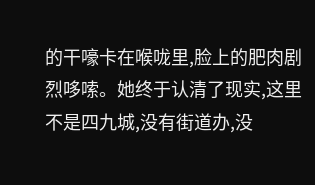的干嚎卡在喉咙里,脸上的肥肉剧烈哆嗦。她终于认清了现实,这里不是四九城,没有街道办,没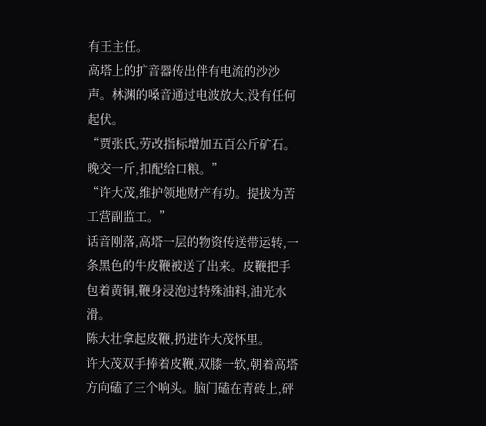有王主任。
高塔上的扩音器传出伴有电流的沙沙声。林渊的嗓音通过电波放大,没有任何起伏。
“贾张氏,劳改指标增加五百公斤矿石。晚交一斤,扣配给口粮。”
“许大茂,维护领地财产有功。提拔为苦工营副监工。”
话音刚落,高塔一层的物资传送带运转,一条黑色的牛皮鞭被送了出来。皮鞭把手包着黄铜,鞭身浸泡过特殊油料,油光水滑。
陈大壮拿起皮鞭,扔进许大茂怀里。
许大茂双手捧着皮鞭,双膝一软,朝着高塔方向磕了三个响头。脑门磕在青砖上,砰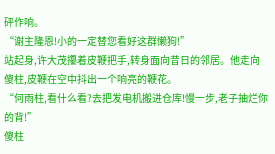砰作响。
“谢主隆恩!小的一定替您看好这群懒狗!”
站起身,许大茂攥着皮鞭把手,转身面向昔日的邻居。他走向傻柱,皮鞭在空中抖出一个响亮的鞭花。
“何雨柱,看什么看?去把发电机搬进仓库!慢一步,老子抽烂你的背!”
傻柱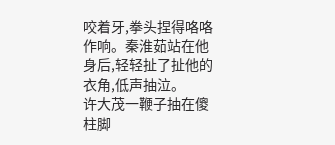咬着牙,拳头捏得咯咯作响。秦淮茹站在他身后,轻轻扯了扯他的衣角,低声抽泣。
许大茂一鞭子抽在傻柱脚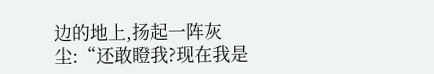边的地上,扬起一阵灰尘:“还敢瞪我?现在我是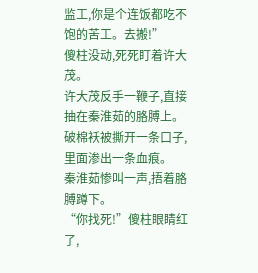监工,你是个连饭都吃不饱的苦工。去搬!”
傻柱没动,死死盯着许大茂。
许大茂反手一鞭子,直接抽在秦淮茹的胳膊上。破棉袄被撕开一条口子,里面渗出一条血痕。
秦淮茹惨叫一声,捂着胳膊蹲下。
“你找死!”傻柱眼睛红了,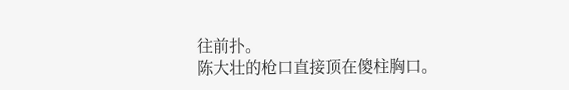往前扑。
陈大壮的枪口直接顶在傻柱胸口。